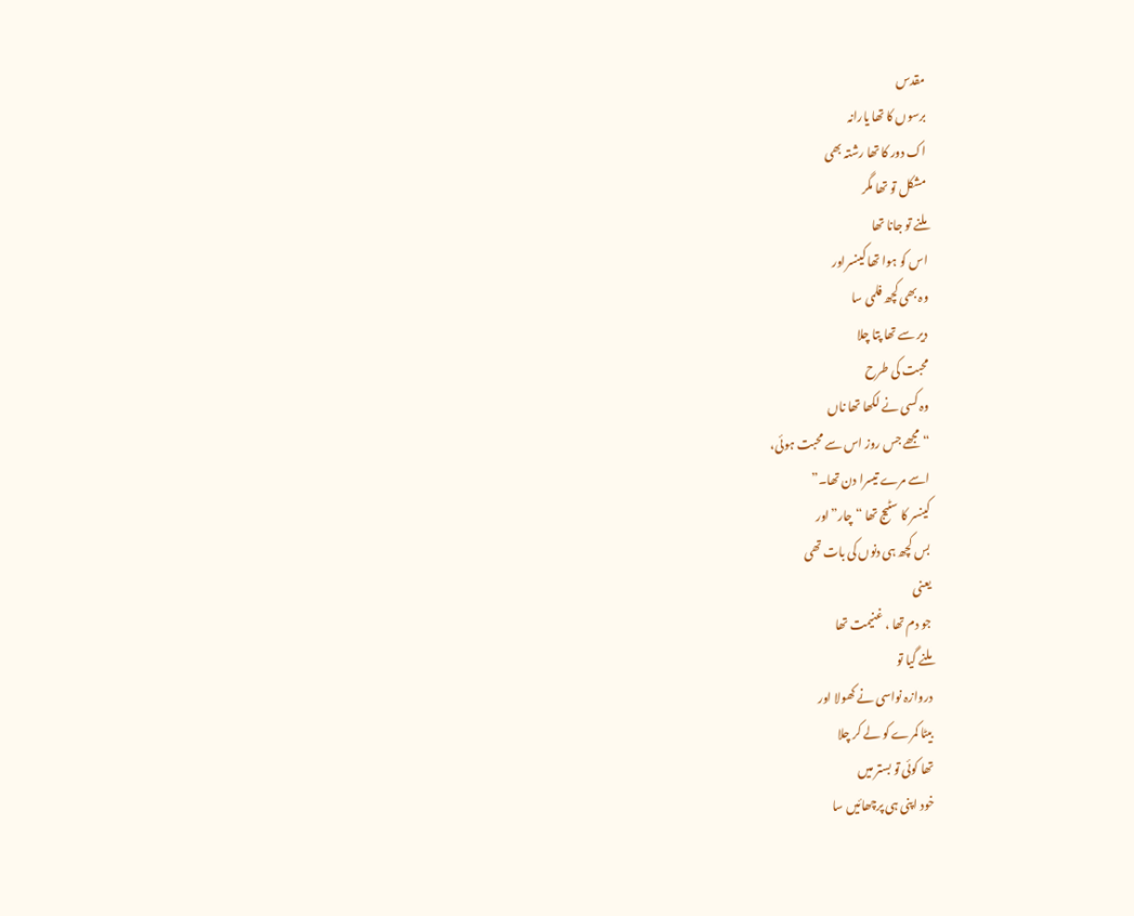مقدس
برسوں کا تھا یارانہ
اک دور کا تھا رشتہ بھی
مشکل تو تھا مگر
ملنے تو جانا تھا
اس کو ہوا تھا کینسراور
وہ بھی کچھ فلمی سا
دیر سے تھا پتا چلا
محبت کی طرح
وہ کسی نے لکھا تھا ناں
“مجھے جس روز اس سے محبت ہوئی،
اسے مرے تیسرا دن تھا۔”
کینسر کا سٹیج تھا “چار”اور
بس کچھ ہی دنوں کی بات تھی
یعنی
جو دم تھا ، غنیمت تھا
ملنے گیا تو
دروازہ نواسی نے کھولا اور
بیٹا کمرے کو لے کر چلا
تھا کوئی تو بستر میں
خود اپنی ہی پرچھائیں سا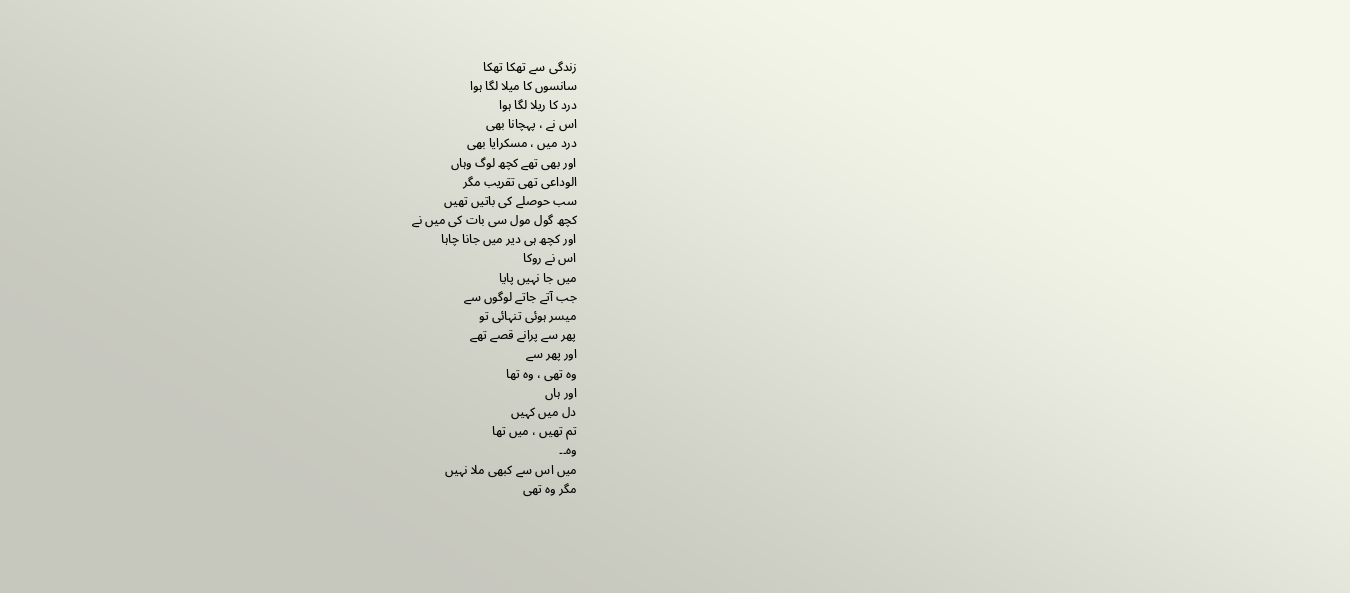زندگی سے تھکا تھکا
سانسوں کا میلا لگا ہوا
درد کا ریلا لگا ہوا
اس نے ، پہچانا بھی
درد میں ، مسکرایا بھی
اور بھی تھے کچھ لوگ وہاں
الوداعی تھی تقریب مگر
سب حوصلے کی باتیں تھیں
کچھ گول مول سی بات کی میں نے
اور کچھ ہی دیر میں جانا چاہا
اس نے روکا
میں جا نہیں پایا
جب آتے جاتے لوگوں سے
میسر ہوئی تنہائی تو
پھر سے پرانے قصے تھے
اور پھر سے
وہ تھی ، وہ تھا
اور ہاں
دل میں کہیں
تم تھیں ، میں تھا
وہ۔۔
میں اس سے کبھی ملا نہیں
مگر وہ تھی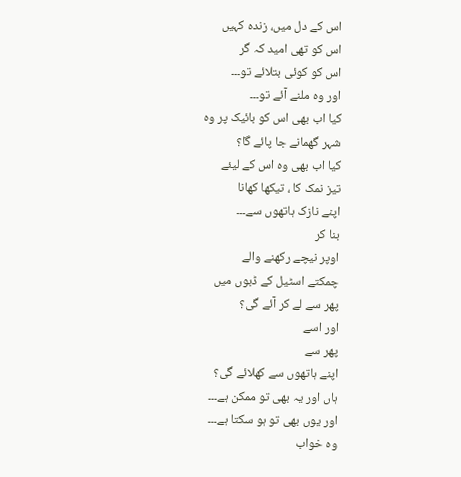اس کے دل میں، زندہ کہیں
اس کو تھی امید کہ گر
اس کو کوئی بتلائے تو۔۔۔
اور وہ ملنے آئے تو۔۔۔
کیا اب بھی اس کو بائیک پر وہ
شہر گھمانے جا پائے گا؟
کیا اب بھی وہ اس کے لیئے
تیز نمک کا ، تیکھا کھانا
اپنے نازک ہاتھوں سے۔۔۔
بنا کر
اوپر نیچے رکھنے والے
چمکتے اسٹیل کے ڈبوں میں
پھر سے لے کر آئے گی؟
اور اسے
پھر سے
اپنے ہاتھوں سے کھلائے گی؟
ہاں اور یہ بھی تو ممکن ہے۔۔۔
اور یوں بھی تو ہو سکتا ہے۔۔۔
وہ خواب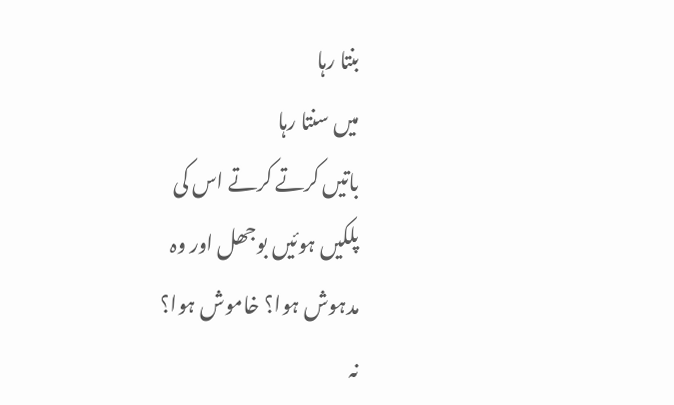بنتا رہا
میں سنتا رہا
باتیں کرتے کرتے اس کی
پلکیں ہوئیں بوجھل اور وہ
مدہوش ہوا؟ خاموش ہوا؟
نہ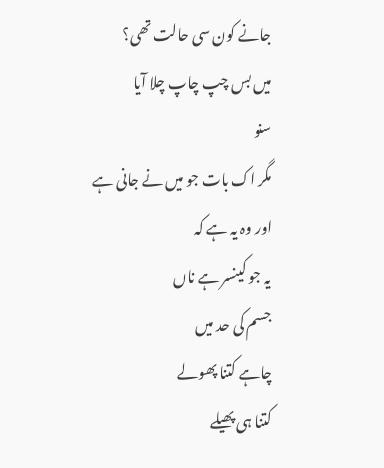جانے کون سی حالت تھی؟
میں بس چپ چاپ چلا آیا
سنو
مگر اک بات جو میں نے جانی ہے
اور وہ یہ ہے کہ
یہ جو کینسر ہے ناں
جسم کی حد میں
چاہے کتنا پھولے
کتنا ہی پھیلے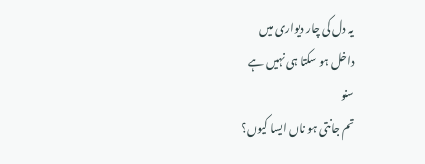یہ دل کی چار دیواری میں
داخل ہو سکتا ہی نہیں ہے
سنو
تم جانتی ہو ناں ایسا کیوں؟